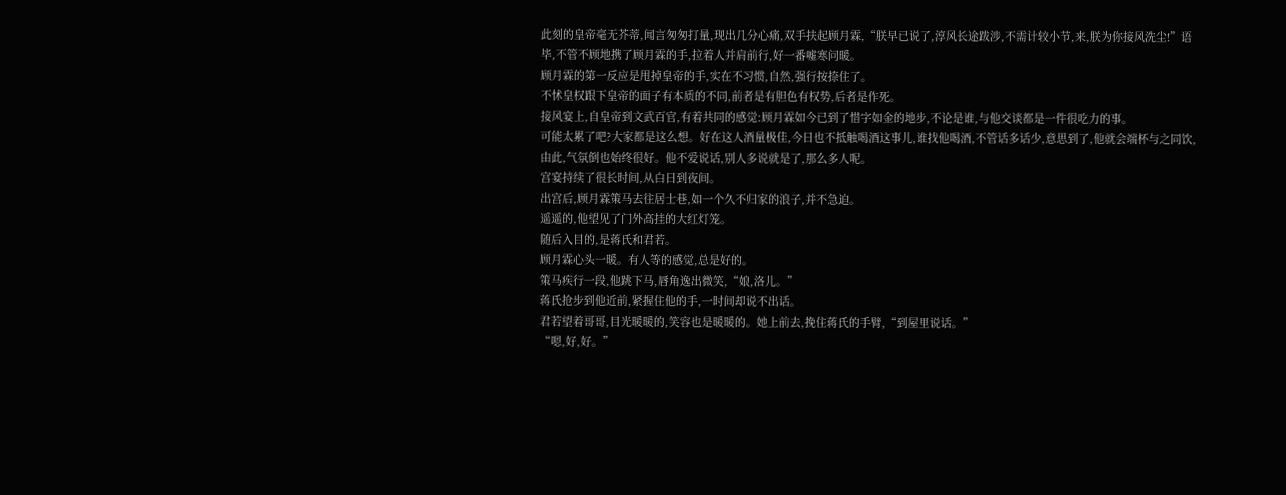此刻的皇帝毫无芥蒂,闻言匆匆打量,现出几分心痛,双手扶起顾月霖,“朕早已说了,淳风长途跋涉,不需计较小节,来,朕为你接风洗尘!”语毕,不管不顾地携了顾月霖的手,拉着人并肩前行,好一番嘘寒问暖。
顾月霖的第一反应是甩掉皇帝的手,实在不习惯,自然,强行按捺住了。
不怵皇权跟下皇帝的面子有本质的不同,前者是有胆色有权势,后者是作死。
接风宴上,自皇帝到文武百官,有着共同的感觉:顾月霖如今已到了惜字如金的地步,不论是谁,与他交谈都是一件很吃力的事。
可能太累了吧?大家都是这么想。好在这人酒量极佳,今日也不抵触喝酒这事儿,谁找他喝酒,不管话多话少,意思到了,他就会端杯与之同饮,由此,气氛倒也始终很好。他不爱说话,别人多说就是了,那么多人呢。
宫宴持续了很长时间,从白日到夜间。
出宫后,顾月霖策马去往居士巷,如一个久不归家的浪子,并不急迫。
遥遥的,他望见了门外高挂的大红灯笼。
随后入目的,是蒋氏和君若。
顾月霖心头一暖。有人等的感觉,总是好的。
策马疾行一段,他跳下马,唇角逸出微笑,“娘,洛儿。”
蒋氏抢步到他近前,紧握住他的手,一时间却说不出话。
君若望着哥哥,目光暖暖的,笑容也是暖暖的。她上前去,挽住蒋氏的手臂,“到屋里说话。”
“嗯,好,好。”